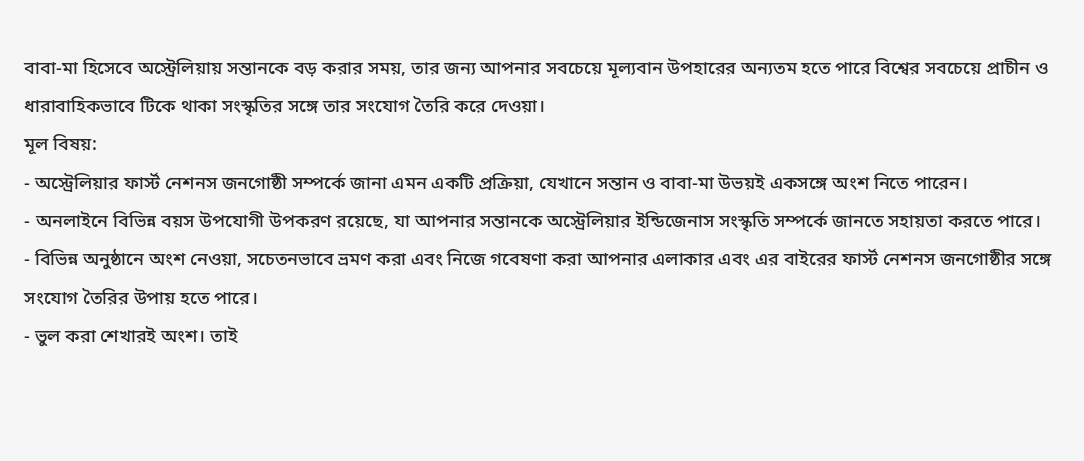বাবা-মা হিসেবে অস্ট্রেলিয়ায় সন্তানকে বড় করার সময়, তার জন্য আপনার সবচেয়ে মূল্যবান উপহারের অন্যতম হতে পারে বিশ্বের সবচেয়ে প্রাচীন ও ধারাবাহিকভাবে টিকে থাকা সংস্কৃতির সঙ্গে তার সংযোগ তৈরি করে দেওয়া।
মূল বিষয়:
- অস্ট্রেলিয়ার ফার্স্ট নেশনস জনগোষ্ঠী সম্পর্কে জানা এমন একটি প্রক্রিয়া, যেখানে সন্তান ও বাবা-মা উভয়ই একসঙ্গে অংশ নিতে পারেন।
- অনলাইনে বিভিন্ন বয়স উপযোগী উপকরণ রয়েছে, যা আপনার সন্তানকে অস্ট্রেলিয়ার ইন্ডিজেনাস সংস্কৃতি সম্পর্কে জানতে সহায়তা করতে পারে।
- বিভিন্ন অনুষ্ঠানে অংশ নেওয়া, সচেতনভাবে ভ্রমণ করা এবং নিজে গবেষণা করা আপনার এলাকার এবং এর বাইরের ফার্স্ট নেশনস জনগোষ্ঠীর সঙ্গে সংযোগ তৈরির উপায় হতে পারে।
- ভুল করা শেখারই অংশ। তাই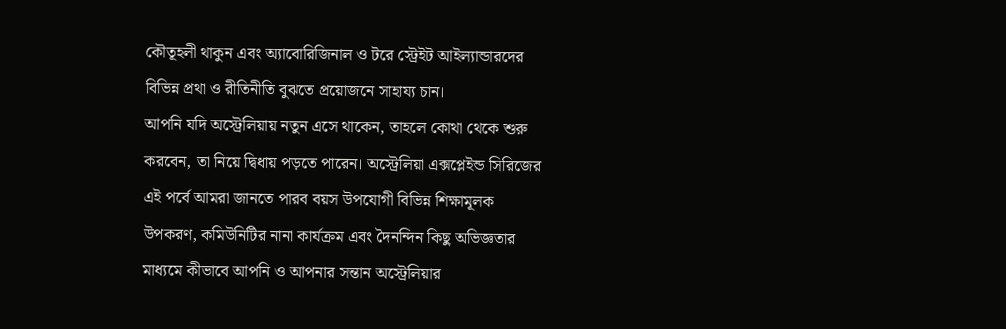কৌতূহলী থাকুন এবং অ্যাবোরিজিনাল ও টরে স্ট্রেইট আইল্যান্ডারদের বিভিন্ন প্রথা ও রীতিনীতি বুঝতে প্রয়োজনে সাহায্য চান।
আপনি যদি অস্ট্রেলিয়ায় নতুন এসে থাকেন, তাহলে কোথা থেকে শুরু করবেন, তা নিয়ে দ্বিধায় পড়তে পারেন। অস্ট্রেলিয়া এক্সপ্লেইন্ড সিরিজের এই পর্বে আমরা জানতে পারব বয়স উপযোগী বিভিন্ন শিক্ষামূলক উপকরণ, কমিউনিটির নানা কার্যক্রম এবং দৈনন্দিন কিছু অভিজ্ঞতার মাধ্যমে কীভাবে আপনি ও আপনার সন্তান অস্ট্রেলিয়ার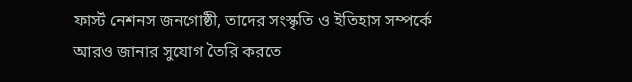ফার্স্ট নেশনস জনগোষ্ঠী, তাদের সংস্কৃতি ও ইতিহাস সম্পর্কে আরও জানার সুযোগ তৈরি করতে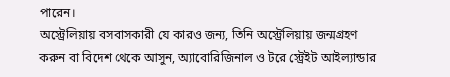পারেন।
অস্ট্রেলিয়ায় বসবাসকারী যে কারও জন্য, তিনি অস্ট্রেলিয়ায় জন্মগ্রহণ করুন বা বিদেশ থেকে আসুন, অ্যাবোরিজিনাল ও টরে স্ট্রেইট আইল্যান্ডার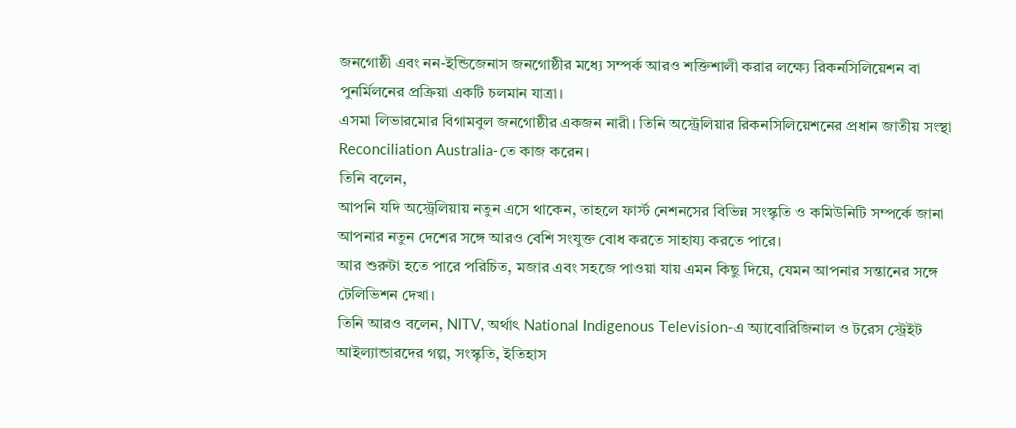জনগোষ্ঠী এবং নন-ইন্ডিজেনাস জনগোষ্ঠীর মধ্যে সম্পর্ক আরও শক্তিশালী করার লক্ষ্যে রিকনসিলিয়েশন বা পুনর্মিলনের প্রক্রিয়া একটি চলমান যাত্রা।
এসমা লিভারমোর বিগামবুল জনগোষ্ঠীর একজন নারী। তিনি অস্ট্রেলিয়ার রিকনসিলিয়েশনের প্রধান জাতীয় সংস্থা Reconciliation Australia-তে কাজ করেন।
তিনি বলেন,
আপনি যদি অস্ট্রেলিয়ায় নতুন এসে থাকেন, তাহলে ফার্স্ট নেশনসের বিভিন্ন সংস্কৃতি ও কমিউনিটি সম্পর্কে জানা আপনার নতুন দেশের সঙ্গে আরও বেশি সংযুক্ত বোধ করতে সাহায্য করতে পারে।
আর শুরুটা হতে পারে পরিচিত, মজার এবং সহজে পাওয়া যায় এমন কিছু দিয়ে, যেমন আপনার সন্তানের সঙ্গে টেলিভিশন দেখা।
তিনি আরও বলেন, NITV, অর্থাৎ National Indigenous Television-এ অ্যাবোরিজিনাল ও টরেস স্ট্রেইট আইল্যান্ডারদের গল্প, সংস্কৃতি, ইতিহাস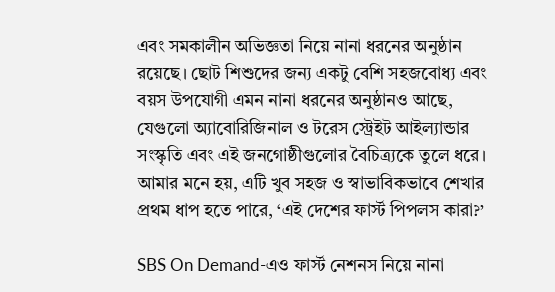এবং সমকালীন অভিজ্ঞতা নিয়ে নানা ধরনের অনুষ্ঠান রয়েছে। ছোট শিশুদের জন্য একটু বেশি সহজবোধ্য এবং বয়স উপযোগী এমন নানা ধরনের অনুষ্ঠানও আছে, যেগুলো অ্যাবোরিজিনাল ও টরেস স্ট্রেইট আইল্যান্ডার সংস্কৃতি এবং এই জনগোষ্ঠীগুলোর বৈচিত্র্যকে তুলে ধরে। আমার মনে হয়, এটি খুব সহজ ও স্বাভাবিকভাবে শেখার প্রথম ধাপ হতে পারে, ‘এই দেশের ফার্স্ট পিপলস কারা?’

SBS On Demand-এও ফার্স্ট নেশনস নিয়ে নানা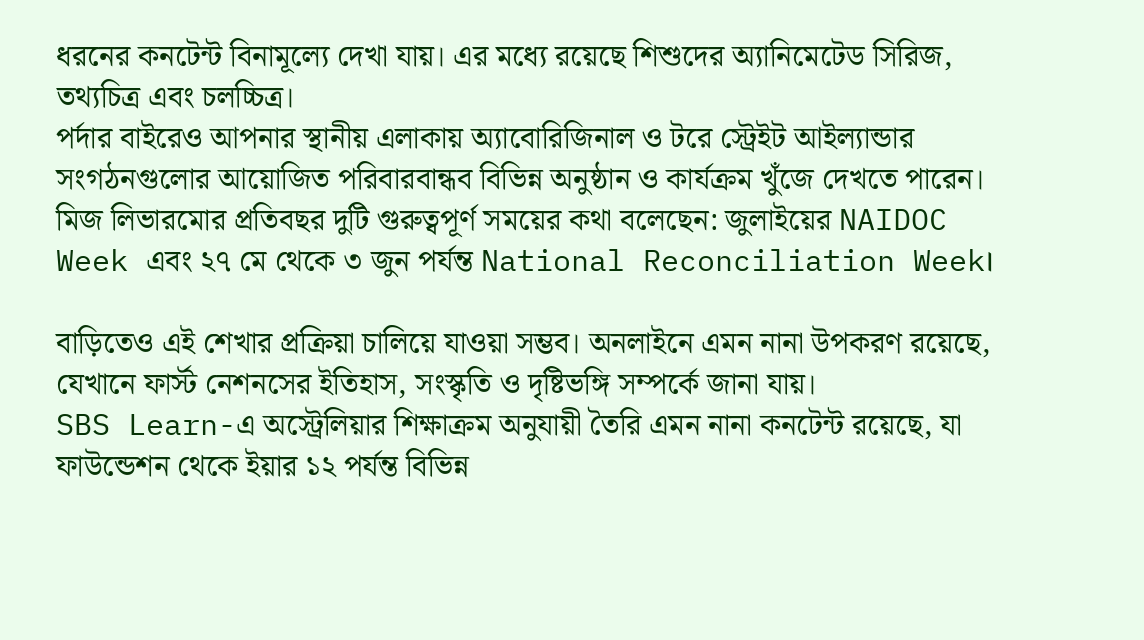ধরনের কনটেন্ট বিনামূল্যে দেখা যায়। এর মধ্যে রয়েছে শিশুদের অ্যানিমেটেড সিরিজ, তথ্যচিত্র এবং চলচ্চিত্র।
পর্দার বাইরেও আপনার স্থানীয় এলাকায় অ্যাবোরিজিনাল ও টরে স্ট্রেইট আইল্যান্ডার সংগঠনগুলোর আয়োজিত পরিবারবান্ধব বিভিন্ন অনুষ্ঠান ও কার্যক্রম খুঁজে দেখতে পারেন।
মিজ লিভারমোর প্রতিবছর দুটি গুরুত্বপূর্ণ সময়ের কথা বলেছেন: জুলাইয়ের NAIDOC Week এবং ২৭ মে থেকে ৩ জুন পর্যন্ত National Reconciliation Week।

বাড়িতেও এই শেখার প্রক্রিয়া চালিয়ে যাওয়া সম্ভব। অনলাইনে এমন নানা উপকরণ রয়েছে, যেখানে ফার্স্ট নেশনসের ইতিহাস, সংস্কৃতি ও দৃষ্টিভঙ্গি সম্পর্কে জানা যায়।
SBS Learn-এ অস্ট্রেলিয়ার শিক্ষাক্রম অনুযায়ী তৈরি এমন নানা কনটেন্ট রয়েছে, যা ফাউন্ডেশন থেকে ইয়ার ১২ পর্যন্ত বিভিন্ন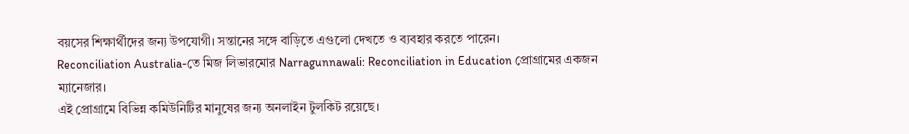বয়সের শিক্ষার্থীদের জন্য উপযোগী। সন্তানের সঙ্গে বাড়িতে এগুলো দেখতে ও ব্যবহার করতে পারেন।
Reconciliation Australia-তে মিজ লিভারমোর Narragunnawali: Reconciliation in Education প্রোগ্রামের একজন ম্যানেজার।
এই প্রোগ্রামে বিভিন্ন কমিউনিটির মানুষের জন্য অনলাইন টুলকিট রয়েছে।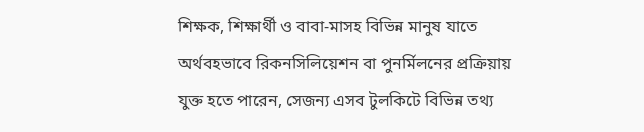শিক্ষক, শিক্ষার্থী ও বাবা-মাসহ বিভিন্ন মানুষ যাতে অর্থবহভাবে রিকনসিলিয়েশন বা পুনর্মিলনের প্রক্রিয়ায় যুক্ত হতে পারেন, সেজন্য এসব টুলকিটে বিভিন্ন তথ্য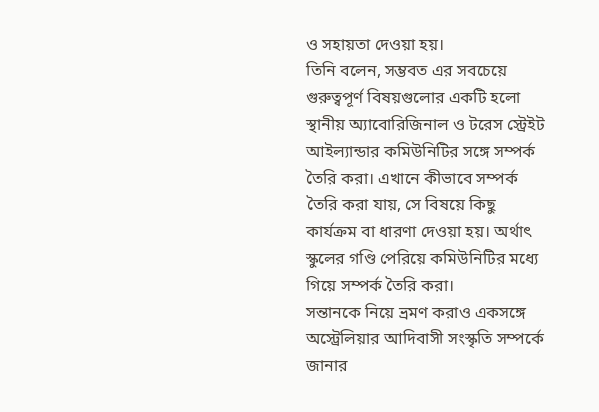ও সহায়তা দেওয়া হয়।
তিনি বলেন, সম্ভবত এর সবচেয়ে গুরুত্বপূর্ণ বিষয়গুলোর একটি হলো স্থানীয় অ্যাবোরিজিনাল ও টরেস স্ট্রেইট আইল্যান্ডার কমিউনিটির সঙ্গে সম্পর্ক তৈরি করা। এখানে কীভাবে সম্পর্ক তৈরি করা যায়, সে বিষয়ে কিছু কার্যক্রম বা ধারণা দেওয়া হয়। অর্থাৎ স্কুলের গণ্ডি পেরিয়ে কমিউনিটির মধ্যে গিয়ে সম্পর্ক তৈরি করা।
সন্তানকে নিয়ে ভ্রমণ করাও একসঙ্গে অস্ট্রেলিয়ার আদিবাসী সংস্কৃতি সম্পর্কে জানার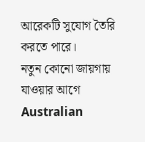আরেকটি সুযোগ তৈরি করতে পারে।
নতুন কোনো জায়গায় যাওয়ার আগে Australian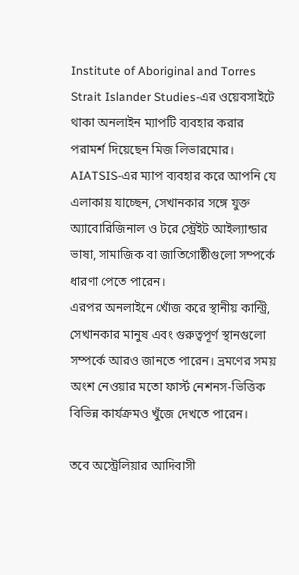Institute of Aboriginal and Torres Strait Islander Studies-এর ওয়েবসাইটে থাকা অনলাইন ম্যাপটি ব্যবহার করার পরামর্শ দিয়েছেন মিজ লিভারমোর।
AIATSIS-এর ম্যাপ ব্যবহার করে আপনি যে এলাকায় যাচ্ছেন, সেখানকার সঙ্গে যুক্ত অ্যাবোরিজিনাল ও টরে স্ট্রেইট আইল্যান্ডার ভাষা, সামাজিক বা জাতিগোষ্ঠীগুলো সম্পর্কে ধারণা পেতে পারেন।
এরপর অনলাইনে খোঁজ করে স্থানীয় কান্ট্রি, সেখানকার মানুষ এবং গুরুত্বপূর্ণ স্থানগুলো সম্পর্কে আরও জানতে পারেন। ভ্রমণের সময় অংশ নেওয়ার মতো ফার্স্ট নেশনস-ভিত্তিক বিভিন্ন কার্যক্রমও খুঁজে দেখতে পারেন।

তবে অস্ট্রেলিয়ার আদিবাসী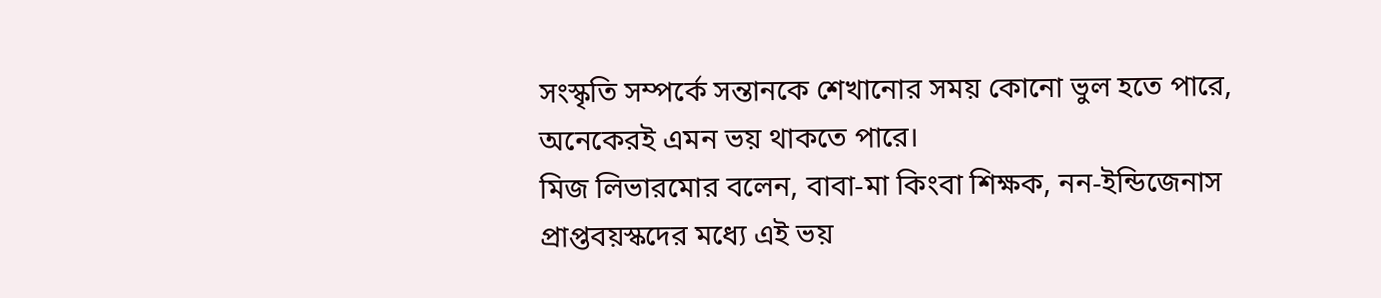সংস্কৃতি সম্পর্কে সন্তানকে শেখানোর সময় কোনো ভুল হতে পারে, অনেকেরই এমন ভয় থাকতে পারে।
মিজ লিভারমোর বলেন, বাবা-মা কিংবা শিক্ষক, নন-ইন্ডিজেনাস প্রাপ্তবয়স্কদের মধ্যে এই ভয়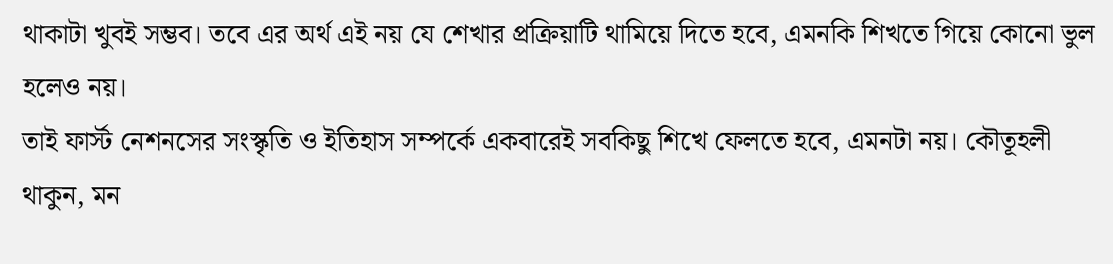থাকাটা খুবই সম্ভব। তবে এর অর্থ এই নয় যে শেখার প্রক্রিয়াটি থামিয়ে দিতে হবে, এমনকি শিখতে গিয়ে কোনো ভুল হলেও নয়।
তাই ফার্স্ট নেশনসের সংস্কৃতি ও ইতিহাস সম্পর্কে একবারেই সবকিছু শিখে ফেলতে হবে, এমনটা নয়। কৌতূহলী থাকুন, মন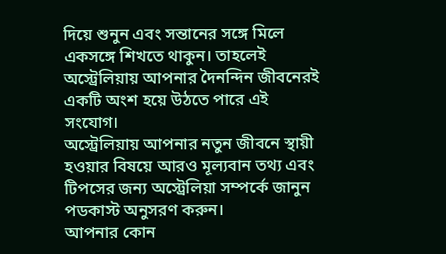দিয়ে শুনুন এবং সন্তানের সঙ্গে মিলে একসঙ্গে শিখতে থাকুন। তাহলেই অস্ট্রেলিয়ায় আপনার দৈনন্দিন জীবনেরই একটি অংশ হয়ে উঠতে পারে এই সংযোগ।
অস্ট্রেলিয়ায় আপনার নতুন জীবনে স্থায়ী হওয়ার বিষয়ে আরও মূল্যবান তথ্য এবং টিপসের জন্য অস্ট্রেলিয়া সম্পর্কে জানুন পডকাস্ট অনুসরণ করুন।
আপনার কোন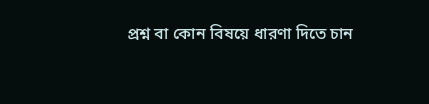প্রশ্ন বা কোন বিষয়ে ধারণা দিতে চান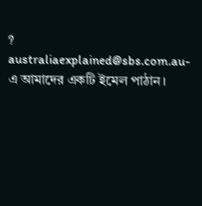? australiaexplained@sbs.com.au-এ আমাদের একটি ইমেল পাঠান।